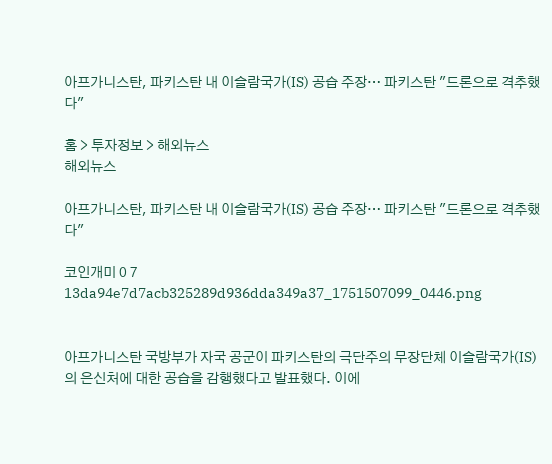아프가니스탄, 파키스탄 내 이슬람국가(IS) 공습 주장… 파키스탄 "드론으로 격추했다"

홈 > 투자정보 > 해외뉴스
해외뉴스

아프가니스탄, 파키스탄 내 이슬람국가(IS) 공습 주장… 파키스탄 "드론으로 격추했다"

코인개미 0 7
13da94e7d7acb325289d936dda349a37_1751507099_0446.png


아프가니스탄 국방부가 자국 공군이 파키스탄의 극단주의 무장단체 이슬람국가(IS)의 은신처에 대한 공습을 감행했다고 발표했다. 이에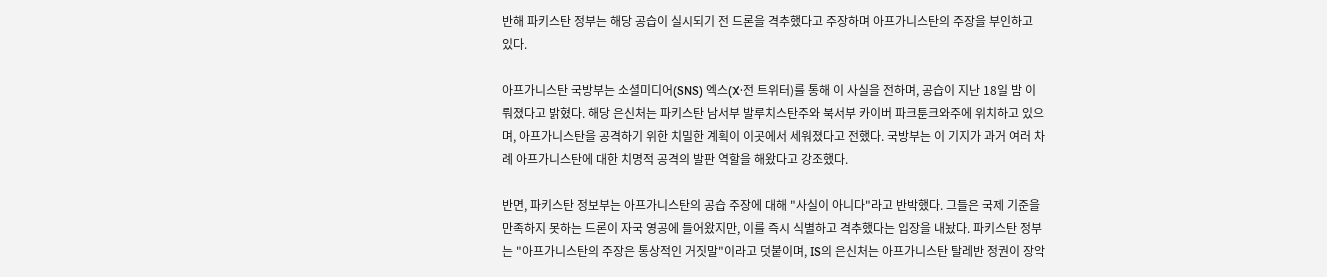반해 파키스탄 정부는 해당 공습이 실시되기 전 드론을 격추했다고 주장하며 아프가니스탄의 주장을 부인하고 있다.

아프가니스탄 국방부는 소셜미디어(SNS) 엑스(X·전 트위터)를 통해 이 사실을 전하며, 공습이 지난 18일 밤 이뤄졌다고 밝혔다. 해당 은신처는 파키스탄 남서부 발루치스탄주와 북서부 카이버 파크툰크와주에 위치하고 있으며, 아프가니스탄을 공격하기 위한 치밀한 계획이 이곳에서 세워졌다고 전했다. 국방부는 이 기지가 과거 여러 차례 아프가니스탄에 대한 치명적 공격의 발판 역할을 해왔다고 강조했다.

반면, 파키스탄 정보부는 아프가니스탄의 공습 주장에 대해 "사실이 아니다"라고 반박했다. 그들은 국제 기준을 만족하지 못하는 드론이 자국 영공에 들어왔지만, 이를 즉시 식별하고 격추했다는 입장을 내놨다. 파키스탄 정부는 "아프가니스탄의 주장은 통상적인 거짓말"이라고 덧붙이며, IS의 은신처는 아프가니스탄 탈레반 정권이 장악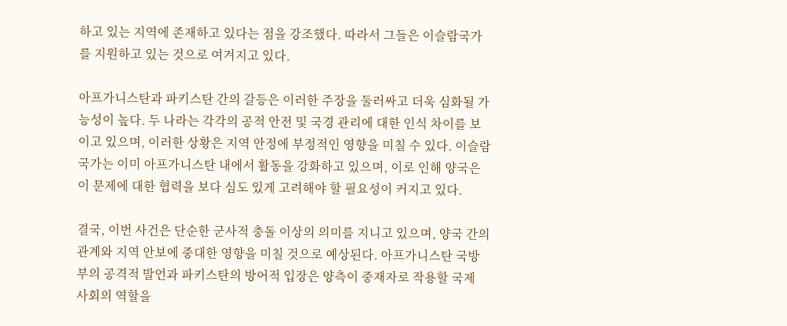하고 있는 지역에 존재하고 있다는 점을 강조했다. 따라서 그들은 이슬람국가를 지원하고 있는 것으로 여겨지고 있다.

아프가니스탄과 파키스탄 간의 갈등은 이러한 주장을 둘러싸고 더욱 심화될 가능성이 높다. 두 나라는 각각의 공적 안전 및 국경 관리에 대한 인식 차이를 보이고 있으며, 이러한 상황은 지역 안정에 부정적인 영향을 미칠 수 있다. 이슬람국가는 이미 아프가니스탄 내에서 활동을 강화하고 있으며, 이로 인해 양국은 이 문제에 대한 협력을 보다 심도 있게 고려해야 할 필요성이 커지고 있다.

결국, 이번 사건은 단순한 군사적 충돌 이상의 의미를 지니고 있으며, 양국 간의 관계와 지역 안보에 중대한 영향을 미칠 것으로 예상된다. 아프가니스탄 국방부의 공격적 발언과 파키스탄의 방어적 입장은 양측이 중재자로 작용할 국제 사회의 역할을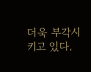더욱 부각시키고 있다.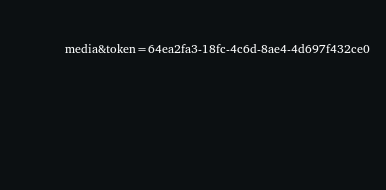media&token=64ea2fa3-18fc-4c6d-8ae4-4d697f432ce0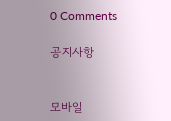0 Comments

공지사항


모바일